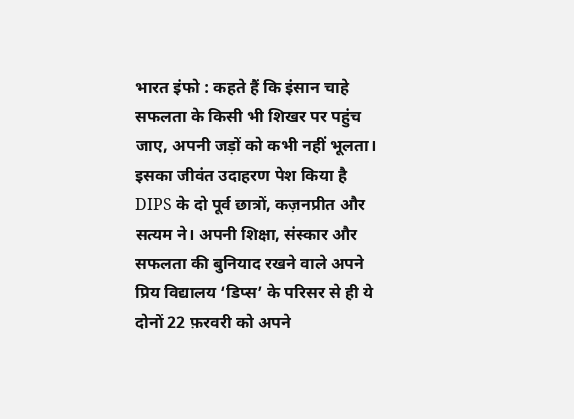भारत इंफो : कहते हैं कि इंसान चाहे सफलता के किसी भी शिखर पर पहुंच जाए, अपनी जड़ों को कभी नहीं भूलता। इसका जीवंत उदाहरण पेश किया है DIPS के दो पूर्व छात्रों, कज़नप्रीत और सत्यम ने। अपनी शिक्षा, संस्कार और सफलता की बुनियाद रखने वाले अपने प्रिय विद्यालय ‘डिप्स’ के परिसर से ही ये दोनों 22 फ़रवरी को अपने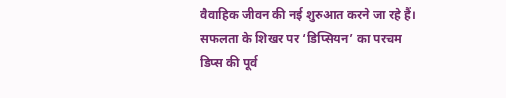वैवाहिक जीवन की नई शुरुआत करने जा रहे हैं।
सफलता के शिखर पर ‘डिप्सियन’ का परचम
डिप्स की पूर्व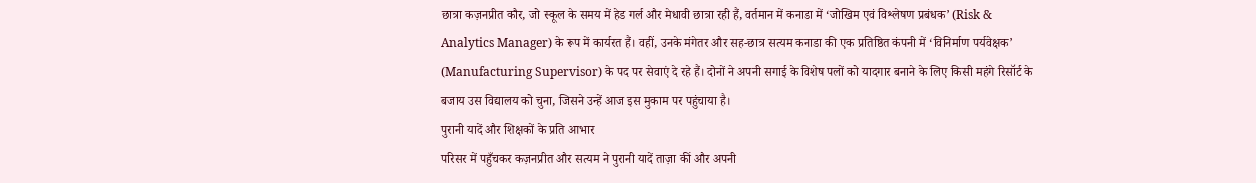छात्रा कज़नप्रीत कौर, जो स्कूल के समय में हेड गर्ल और मेधावी छात्रा रही हैं, वर्तमान में कनाडा में ‘जोखिम एवं विश्लेषण प्रबंधक’ (Risk & Analytics Manager) के रूप में कार्यरत हैं। वहीं, उनके मंगेतर और सह-छात्र सत्यम कनाडा की एक प्रतिष्ठित कंपनी में ‘विनिर्माण पर्यवेक्षक’ (Manufacturing Supervisor) के पद पर सेवाएं दे रहे हैं। दोनों ने अपनी सगाई के विशेष पलों को यादगार बनाने के लिए किसी महंगे रिसॉर्ट के बजाय उस विद्यालय को चुना, जिसने उन्हें आज इस मुकाम पर पहुंचाया है।
पुरानी यादें और शिक्षकों के प्रति आभार
परिसर में पहुँचकर कज़नप्रीत और सत्यम ने पुरानी यादें ताज़ा कीं और अपनी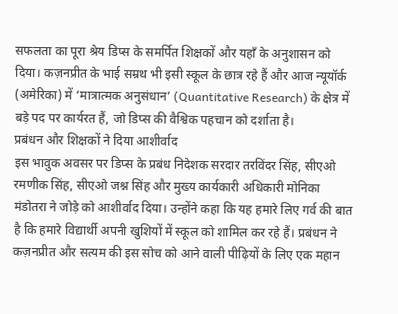सफलता का पूरा श्रेय डिप्स के समर्पित शिक्षकों और यहाँ के अनुशासन को दिया। कज़नप्रीत के भाई सम्रथ भी इसी स्कूल के छात्र रहे हैं और आज न्यूयॉर्क (अमेरिका) में ‘मात्रात्मक अनुसंधान’ (Quantitative Research) के क्षेत्र में बड़े पद पर कार्यरत हैं, जो डिप्स की वैश्विक पहचान को दर्शाता है।
प्रबंधन और शिक्षकों ने दिया आशीर्वाद
इस भावुक अवसर पर डिप्स के प्रबंध निदेशक सरदार तरविंदर सिंह, सीएओ रमणीक सिंह, सीएओ जश्न सिंह और मुख्य कार्यकारी अधिकारी मोनिका मंडोतरा ने जोड़े को आशीर्वाद दिया। उन्होंने कहा कि यह हमारे लिए गर्व की बात है कि हमारे विद्यार्थी अपनी खुशियों में स्कूल को शामिल कर रहे हैं। प्रबंधन ने कज़नप्रीत और सत्यम की इस सोच को आने वाली पीढ़ियों के लिए एक महान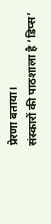प्रेरणा बताया।
संस्कारों की पाठशाला है ‘डिप्स’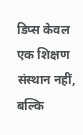डिप्स केवल एक शिक्षण संस्थान नहीं, बल्कि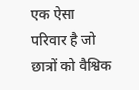एक ऐसा परिवार है जो छात्रों को वैश्विक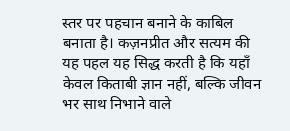स्तर पर पहचान बनाने के काबिल बनाता है। कज़नप्रीत और सत्यम की यह पहल यह सिद्ध करती है कि यहाँ केवल किताबी ज्ञान नहीं, बल्कि जीवन भर साथ निभाने वाले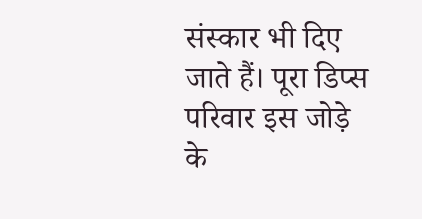संस्कार भी दिए जाते हैं। पूरा डिप्स परिवार इस जोड़े के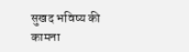सुखद भविष्य की कामना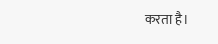करता है।